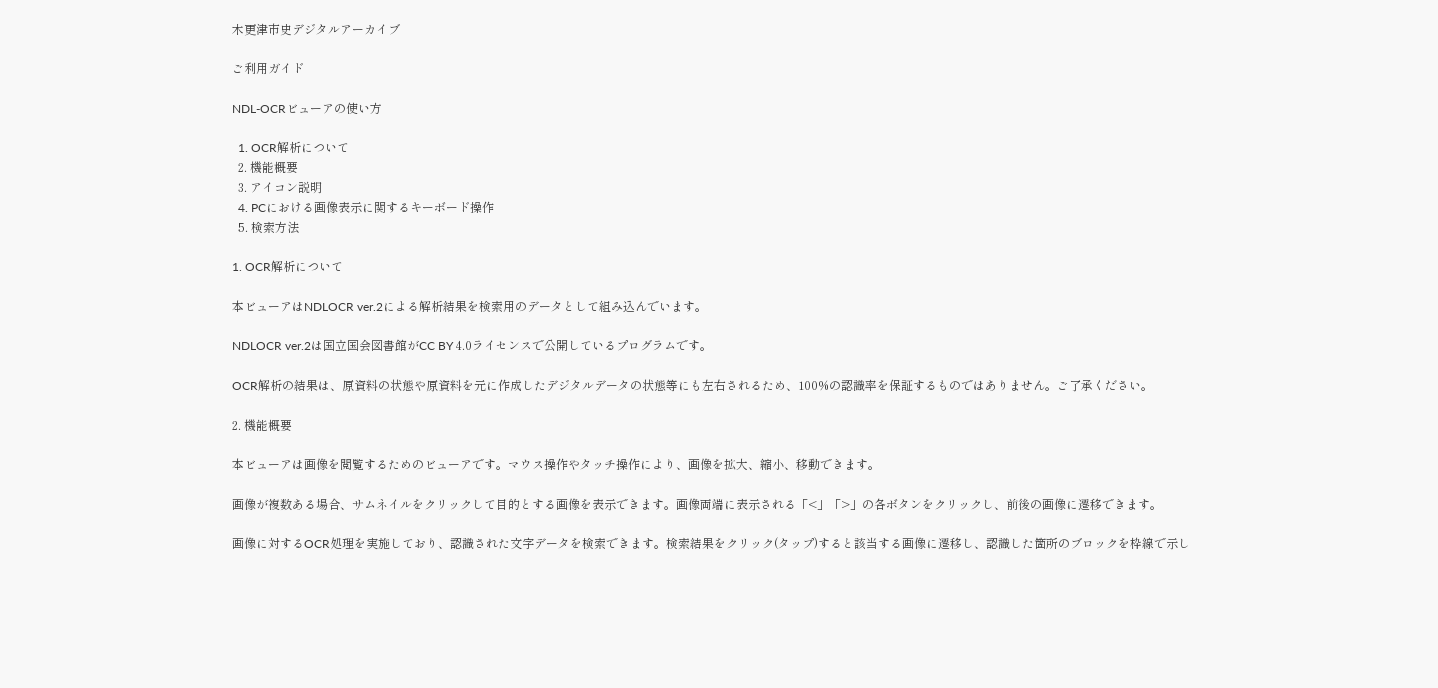木更津市史デジタルアーカイブ

ご利用ガイド

NDL-OCRビューアの使い方

  1. OCR解析について
  2. 機能概要
  3. アイコン説明
  4. PCにおける画像表示に関するキーボード操作
  5. 検索方法

1. OCR解析について

本ビューアはNDLOCR ver.2による解析結果を検索用のデータとして組み込んでいます。

NDLOCR ver.2は国立国会図書館がCC BY 4.0ライセンスで公開しているプログラムです。

OCR解析の結果は、原資料の状態や原資料を元に作成したデジタルデータの状態等にも左右されるため、100%の認識率を保証するものではありません。ご了承ください。

2. 機能概要

本ビューアは画像を閲覧するためのビューアです。マウス操作やタッチ操作により、画像を拡大、縮小、移動できます。

画像が複数ある場合、サムネイルをクリックして目的とする画像を表示できます。画像両端に表示される「<」「>」の各ボタンをクリックし、前後の画像に遷移できます。

画像に対するOCR処理を実施しており、認識された文字データを検索できます。検索結果をクリック(タップ)すると該当する画像に遷移し、認識した箇所のブロックを枠線で示し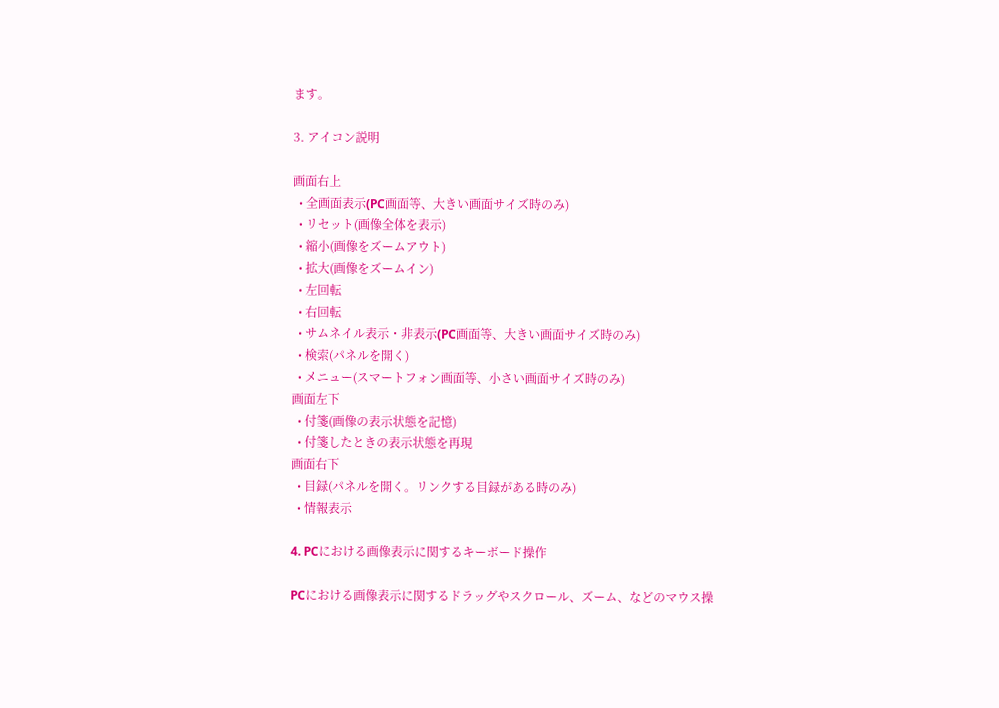ます。

3. アイコン説明

画面右上
  • 全画面表示(PC画面等、大きい画面サイズ時のみ)
  • リセット(画像全体を表示)
  • 縮小(画像をズームアウト)
  • 拡大(画像をズームイン)
  • 左回転
  • 右回転
  • サムネイル表示・非表示(PC画面等、大きい画面サイズ時のみ)
  • 検索(パネルを開く)
  • メニュー(スマートフォン画面等、小さい画面サイズ時のみ)
画面左下
  • 付箋(画像の表示状態を記憶)
  • 付箋したときの表示状態を再現
画面右下
  • 目録(パネルを開く。リンクする目録がある時のみ)
  • 情報表示

4. PCにおける画像表示に関するキーボード操作

PCにおける画像表示に関するドラッグやスクロール、ズーム、などのマウス操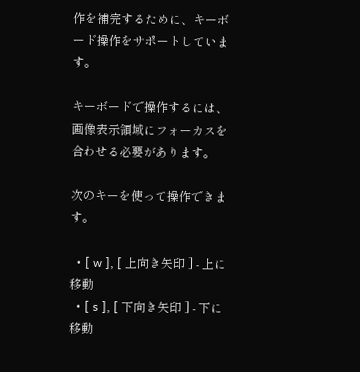作を補完するために、キーボード操作をサポートしています。

キーボードで操作するには、画像表示領域にフォーカスを合わせる必要があります。

次のキーを使って操作できます。

  • [ w ], [ 上向き矢印 ] - 上に移動
  • [ s ], [ 下向き矢印 ] - 下に移動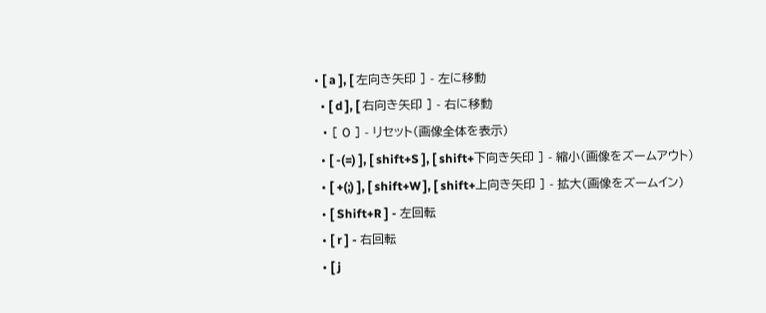• [ a ], [ 左向き矢印 ] - 左に移動
  • [ d ], [ 右向き矢印 ] - 右に移動
  • [ 0 ] - リセット(画像全体を表示)
  • [ -(=) ], [ shift+S ], [ shift+下向き矢印 ] - 縮小(画像をズームアウト)
  • [ +(;) ], [ shift+W ], [ shift+上向き矢印 ] - 拡大(画像をズームイン)
  • [ Shift+R ] - 左回転
  • [ r ] - 右回転
  • [ j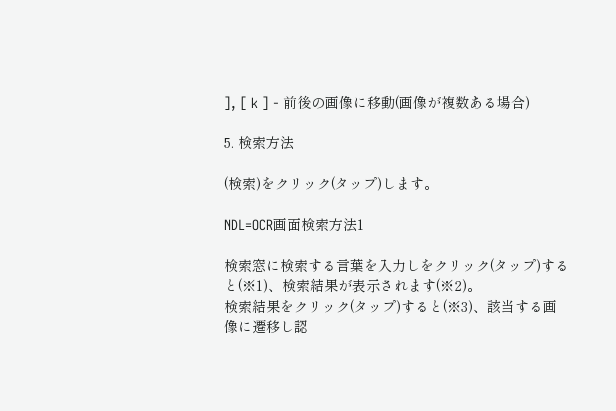], [ k ] - 前後の画像に移動(画像が複数ある場合)

5. 検索方法

(検索)をクリック(タップ)します。

NDL=OCR画面検索方法1

検索窓に検索する言葉を入力しをクリック(タップ)すると(※1)、検索結果が表示されます(※2)。
検索結果をクリック(タップ)すると(※3)、該当する画像に遷移し認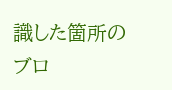識した箇所のブロ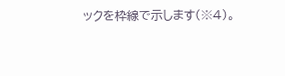ックを枠線で示します(※4)。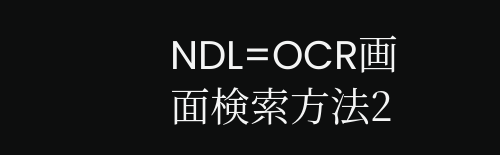NDL=OCR画面検索方法2